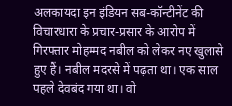अलकायदा इन इंडियन सब-कॉन्टीनेंट की विचारधारा के प्रचार-प्रसार के आरोप में गिरफ्तार मोहम्मद नबील को लेकर नए खुलासे हुए हैं। नबील मदरसे में पढ़ता था। एक साल पहले देवबंद गया था। वो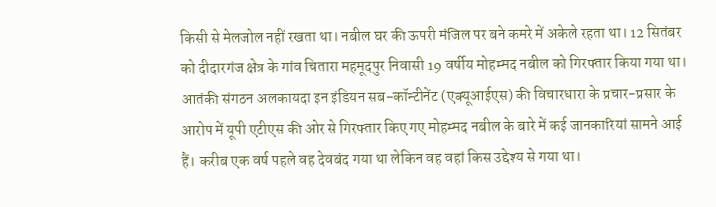किसी से मेलजोल नहीं रखता था। नबील घर की ऊपरी मंजिल पर बने कमरे में अकेले रहता था। 12 सितंबर को दीदारगंज क्षेत्र के गांव चितारा महमूदपुर निवासी 19 वर्षीय मोहम्मद नबील को गिरफ्तार किया गया था।
आतंकी संगठन अलकायदा इन इंडियन सब-कॉन्टीनेंट (एक्यूआईएस) की विचारधारा के प्रचार-प्रसार के आरोप में यूपी एटीएस की ओर से गिरफ्तार किए गए मोहम्मद नबील के बारे में कई जानकारियां सामने आई हैं। करीब एक वर्ष पहले वह देवबंद गया था लेकिन वह वहां किस उद्देश्य से गया था।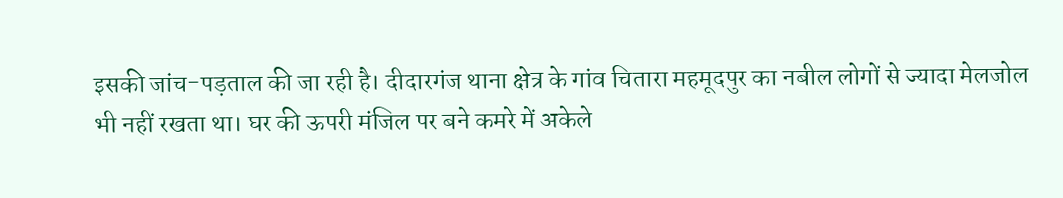इसकी जांच-पड़ताल की जा रही है। दीदारगंज थाना क्षेत्र के गांव चितारा महमूदपुर का नबील लोगों से ज्यादा मेलजोल भी नहीं रखता था। घर की ऊपरी मंजिल पर बने कमरे में अकेले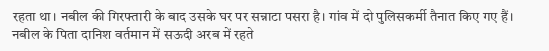रहता था। नबील की गिरफ्तारी के बाद उसके घर पर सन्नाटा पसरा है। गांव में दो पुलिसकर्मी तैनात किए गए हैं।
नबील के पिता दानिश वर्तमान में सऊदी अरब में रहते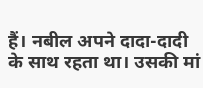हैं। नबील अपने दादा-दादी के साथ रहता था। उसकी मां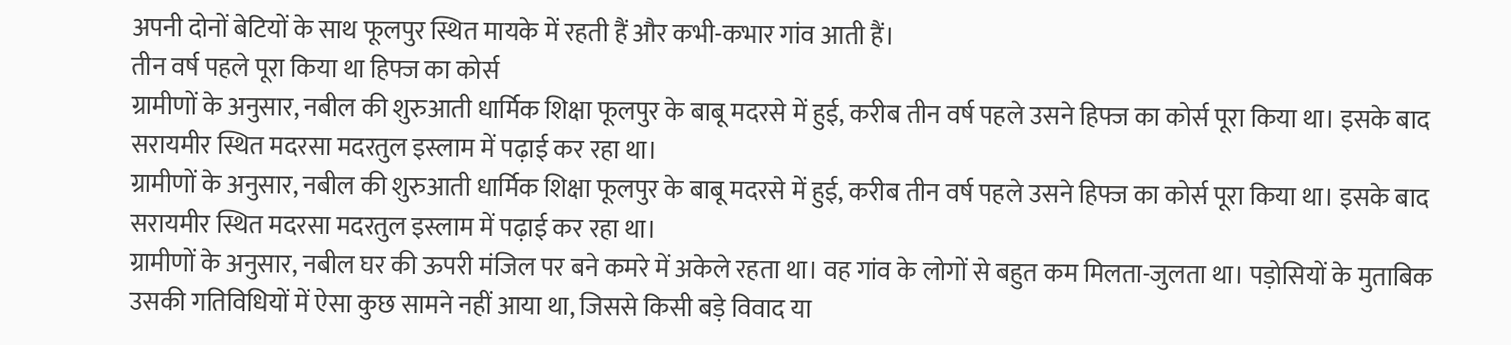अपनी दोनों बेटियों के साथ फूलपुर स्थित मायके में रहती हैं और कभी-कभार गांव आती हैं।
तीन वर्ष पहले पूरा किया था हिफ्ज का कोर्स
ग्रामीणों के अनुसार, नबील की शुरुआती धार्मिक शिक्षा फूलपुर के बाबू मदरसे में हुई, करीब तीन वर्ष पहले उसने हिफ्ज का कोर्स पूरा किया था। इसके बाद सरायमीर स्थित मदरसा मदरतुल इस्लाम में पढ़ाई कर रहा था।
ग्रामीणों के अनुसार, नबील की शुरुआती धार्मिक शिक्षा फूलपुर के बाबू मदरसे में हुई, करीब तीन वर्ष पहले उसने हिफ्ज का कोर्स पूरा किया था। इसके बाद सरायमीर स्थित मदरसा मदरतुल इस्लाम में पढ़ाई कर रहा था।
ग्रामीणों के अनुसार, नबील घर की ऊपरी मंजिल पर बने कमरे में अकेले रहता था। वह गांव के लोगों से बहुत कम मिलता-जुलता था। पड़ोसियों के मुताबिक उसकी गतिविधियों में ऐसा कुछ सामने नहीं आया था, जिससे किसी बड़े विवाद या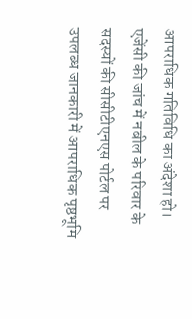आपराधिक गतिविधि का अंदेशा हो।
एजेंसी की जांच में नबील के परिवार के सदस्यों की सीसीटीएनएस पोर्टल पर उपलब्ध जानकारी में आपराधिक पृष्ठभूमि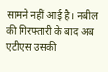सामने नहीं आई है। नबील की गिरफ्तारी के बाद अब एटीएस उसकी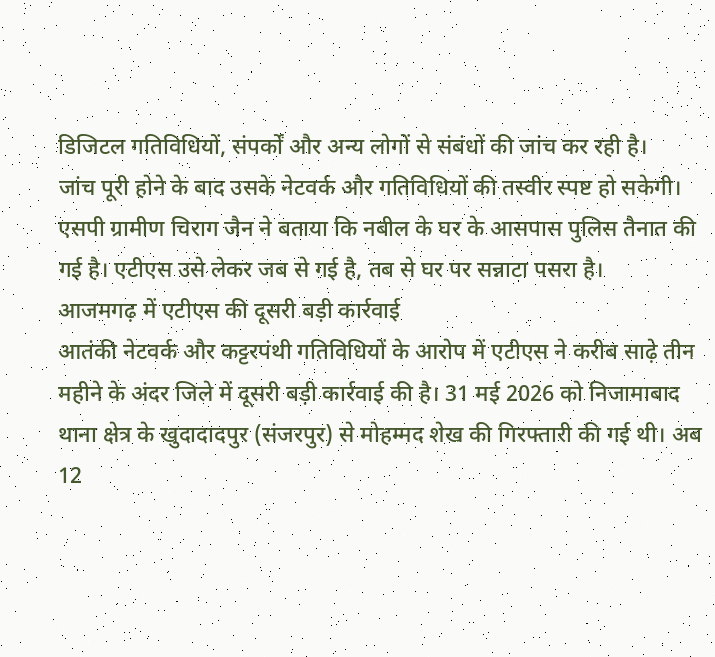डिजिटल गतिविधियों, संपर्कों और अन्य लोगों से संबंधों की जांच कर रही है।
जांच पूरी होने के बाद उसके नेटवर्क और गतिविधियों की तस्वीर स्पष्ट हो सकेगी। एसपी ग्रामीण चिराग जैन ने बताया कि नबील के घर के आसपास पुलिस तैनात की गई है। एटीएस उसे लेकर जब से गई है, तब से घर पर सन्नाटा पसरा है।
आजमगढ़ में एटीएस की दूसरी बड़ी कार्रवाई
आतंकी नेटवर्क और कट्टरपंथी गतिविधियों के आरोप में एटीएस ने करीब साढ़े तीन महीने के अंदर जिले में दूसरी बड़ी कार्रवाई की है। 31 मई 2026 को निजामाबाद थाना क्षेत्र के खुदादादपुर (संजरपुर) से मोहम्मद शेख की गिरफ्तारी की गई थी। अब 12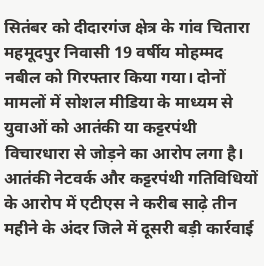सितंबर को दीदारगंज क्षेत्र के गांव चितारा महमूदपुर निवासी 19 वर्षीय मोहम्मद नबील को गिरफ्तार किया गया। दोनों मामलों में सोशल मीडिया के माध्यम से युवाओं को आतंकी या कट्टरपंथी विचारधारा से जोड़ने का आरोप लगा है।
आतंकी नेटवर्क और कट्टरपंथी गतिविधियों के आरोप में एटीएस ने करीब साढ़े तीन महीने के अंदर जिले में दूसरी बड़ी कार्रवाई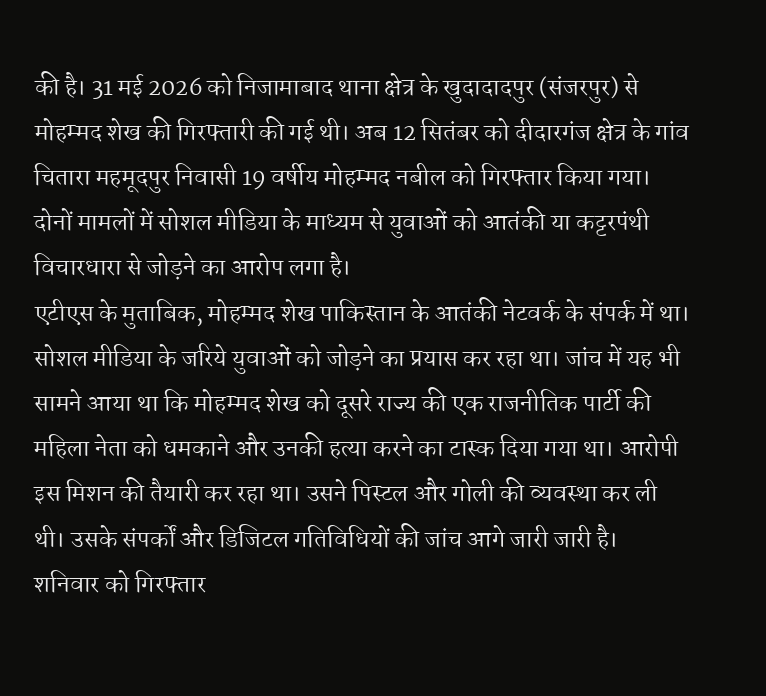की है। 31 मई 2026 को निजामाबाद थाना क्षेत्र के खुदादादपुर (संजरपुर) से मोहम्मद शेख की गिरफ्तारी की गई थी। अब 12 सितंबर को दीदारगंज क्षेत्र के गांव चितारा महमूदपुर निवासी 19 वर्षीय मोहम्मद नबील को गिरफ्तार किया गया। दोनों मामलों में सोशल मीडिया के माध्यम से युवाओं को आतंकी या कट्टरपंथी विचारधारा से जोड़ने का आरोप लगा है।
एटीएस के मुताबिक, मोहम्मद शेख पाकिस्तान के आतंकी नेटवर्क के संपर्क में था। सोशल मीडिया के जरिये युवाओं को जोड़ने का प्रयास कर रहा था। जांच में यह भी सामने आया था कि मोहम्मद शेख को दूसरे राज्य की एक राजनीतिक पार्टी की महिला नेता को धमकाने और उनकी हत्या करने का टास्क दिया गया था। आरोपी इस मिशन की तैयारी कर रहा था। उसने पिस्टल और गोली की व्यवस्था कर ली थी। उसके संपर्कों और डिजिटल गतिविधियों की जांच आगे जारी जारी है।
शनिवार को गिरफ्तार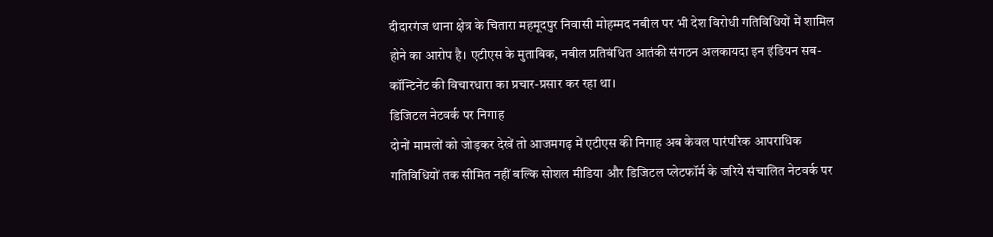दीदारगंज थाना क्षेत्र के चितारा महमूदपुर निवासी मोहम्मद नबील पर भी देश विरोधी गतिविधियों में शामिल होने का आरोप है। एटीएस के मुताबिक, नबील प्रतिबंधित आतंकी संगठन अलकायदा इन इंडियन सब-कॉन्टिनेंट की विचारधारा का प्रचार-प्रसार कर रहा था।
डिजिटल नेटवर्क पर निगाह
दोनों मामलों को जोड़कर देखें तो आजमगढ़ में एटीएस की निगाह अब केवल पारंपरिक आपराधिक गतिविधियों तक सीमित नहीं बल्कि सोशल मीडिया और डिजिटल प्लेटफॉर्म के जरिये संचालित नेटवर्क पर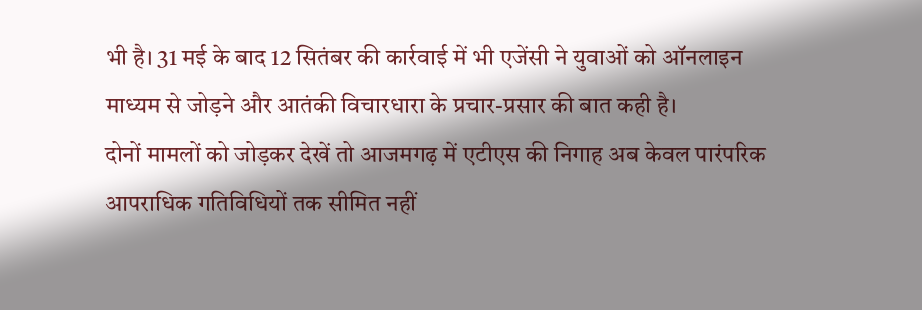भी है। 31 मई के बाद 12 सितंबर की कार्रवाई में भी एजेंसी ने युवाओं को ऑनलाइन माध्यम से जोड़ने और आतंकी विचारधारा के प्रचार-प्रसार की बात कही है।
दोनों मामलों को जोड़कर देखें तो आजमगढ़ में एटीएस की निगाह अब केवल पारंपरिक आपराधिक गतिविधियों तक सीमित नहीं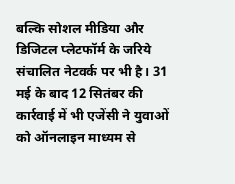बल्कि सोशल मीडिया और डिजिटल प्लेटफॉर्म के जरिये संचालित नेटवर्क पर भी है। 31 मई के बाद 12 सितंबर की कार्रवाई में भी एजेंसी ने युवाओं को ऑनलाइन माध्यम से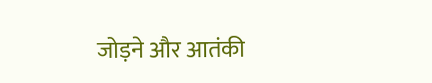जोड़ने और आतंकी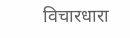विचारधारा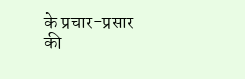के प्रचार-प्रसार की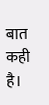बात कही है।